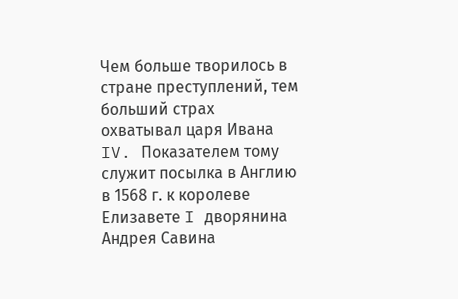Чем больше творилось в стране преступлений, тем больший страх охватывал царя Ивана IV. Показателем тому служит посылка в Англию в 1568 г. к королеве Елизавете I дворянина Андрея Савина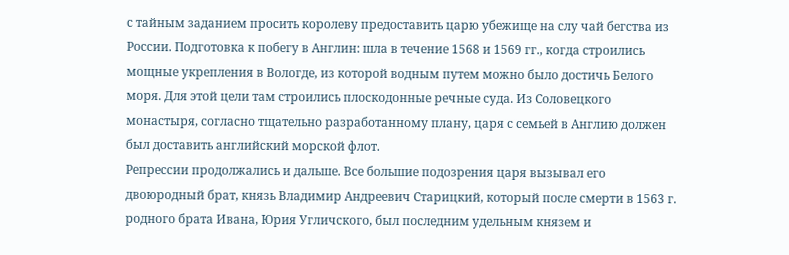с тайным заданием просить королеву предоставить царю убежище на слу чай бегства из России. Подготовка к побегу в Англин: шла в течение 1568 и 1569 гг., когда строились мощные укрепления в Вологде, из которой водным путем можно было достичь Белого моря. Для этой цели там строились плоскодонные речные суда. Из Соловецкого монастыря, согласно тщательно разработанному плану, царя с семьей в Англию должен был доставить английский морской флот.
Репрессии продолжались и дальше. Все большие подозрения царя вызывал его двоюродный брат, князь Владимир Андреевич Старицкий, который после смерти в 1563 г. родного брата Ивана, Юрия Угличского, был последним удельным князем и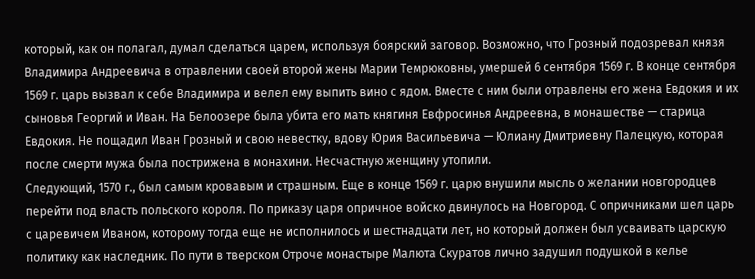который, как он полагал, думал сделаться царем, используя боярский заговор. Возможно, что Грозный подозревал князя Владимира Андреевича в отравлении своей второй жены Марии Темрюковны, умершей 6 сентября 1569 г. В конце сентября 1569 г. царь вызвал к себе Владимира и велел ему выпить вино с ядом. Вместе с ним были отравлены его жена Евдокия и их сыновья Георгий и Иван. На Белоозере была убита его мать княгиня Евфросинья Андреевна, в монашестве — старица Евдокия. Не пощадил Иван Грозный и свою невестку, вдову Юрия Васильевича — Юлиану Дмитриевну Палецкую, которая после смерти мужа была пострижена в монахини. Несчастную женщину утопили.
Следующий, 1570 г., был самым кровавым и страшным. Еще в конце 1569 г. царю внушили мысль о желании новгородцев перейти под власть польского короля. По приказу царя опричное войско двинулось на Новгород. С опричниками шел царь с царевичем Иваном, которому тогда еще не исполнилось и шестнадцати лет, но который должен был усваивать царскую политику как наследник. По пути в тверском Отроче монастыре Малюта Скуратов лично задушил подушкой в келье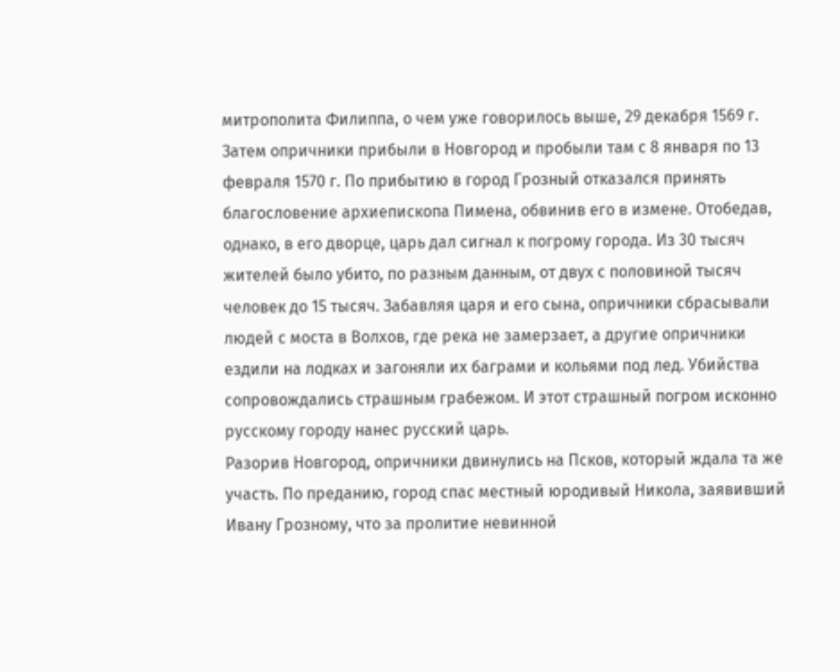митрополита Филиппа, о чем уже говорилось выше, 29 декабря 1569 г. Затем опричники прибыли в Новгород и пробыли там с 8 января по 13 февраля 1570 г. По прибытию в город Грозный отказался принять благословение архиепископа Пимена, обвинив его в измене. Отобедав, однако, в его дворце, царь дал сигнал к погрому города. Из 30 тысяч жителей было убито, по разным данным, от двух с половиной тысяч человек до 15 тысяч. Забавляя царя и его сына, опричники сбрасывали людей с моста в Волхов, где река не замерзает, а другие опричники ездили на лодках и загоняли их баграми и кольями под лед. Убийства сопровождались страшным грабежом. И этот страшный погром исконно русскому городу нанес русский царь.
Разорив Новгород, опричники двинулись на Псков, который ждала та же участь. По преданию, город спас местный юродивый Никола, заявивший Ивану Грозному, что за пролитие невинной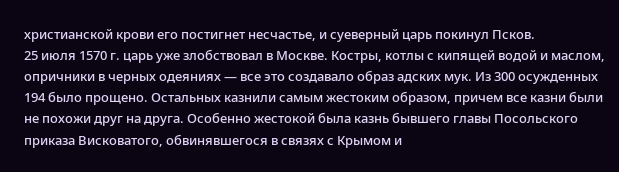христианской крови его постигнет несчастье, и суеверный царь покинул Псков.
25 июля 1570 г. царь уже злобствовал в Москве. Костры, котлы с кипящей водой и маслом, опричники в черных одеяниях — все это создавало образ адских мук. Из 300 осужденных 194 было прощено. Остальных казнили самым жестоким образом, причем все казни были не похожи друг на друга. Особенно жестокой была казнь бывшего главы Посольского приказа Висковатого, обвинявшегося в связях с Крымом и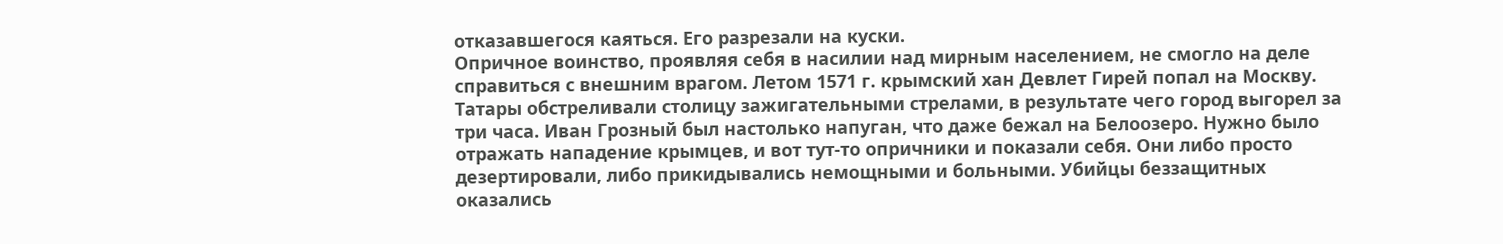отказавшегося каяться. Его разрезали на куски.
Опричное воинство, проявляя себя в насилии над мирным населением, не смогло на деле справиться с внешним врагом. Летом 1571 г. крымский хан Девлет Гирей попал на Москву. Татары обстреливали столицу зажигательными стрелами, в результате чего город выгорел за три часа. Иван Грозный был настолько напуган, что даже бежал на Белоозеро. Нужно было отражать нападение крымцев, и вот тут-то опричники и показали себя. Они либо просто дезертировали, либо прикидывались немощными и больными. Убийцы беззащитных оказались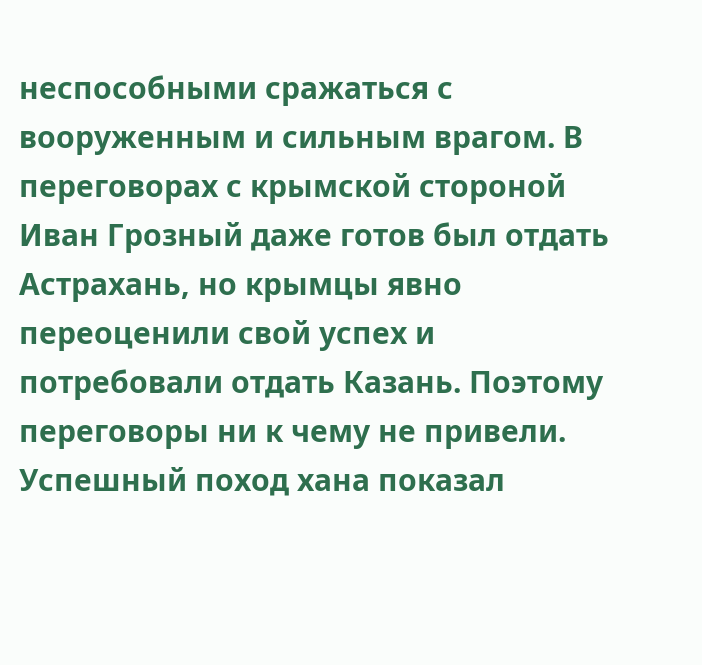неспособными сражаться с вооруженным и сильным врагом. В переговорах с крымской стороной Иван Грозный даже готов был отдать Астрахань, но крымцы явно переоценили свой успех и потребовали отдать Казань. Поэтому переговоры ни к чему не привели.
Успешный поход хана показал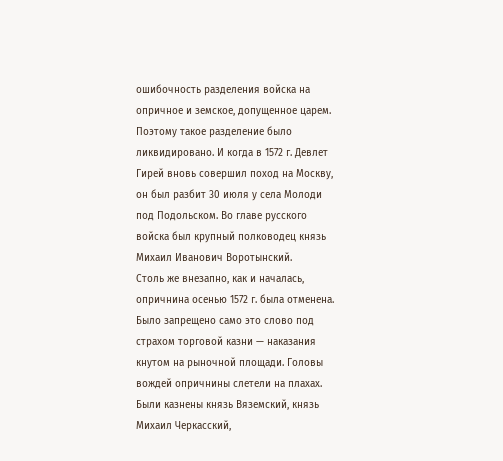ошибочность разделения войска на опричное и земское, допущенное царем. Поэтому такое разделение было ликвидировано. И когда в 1572 г. Девлет Гирей вновь совершил поход на Москву, он был разбит 30 июля у села Молоди под Подольском. Во главе русского войска был крупный полководец князь Михаил Иванович Воротынский.
Столь же внезапно, как и началась, опричнина осенью 1572 г. была отменена. Было запрещено само это слово под страхом торговой казни — наказания кнутом на рыночной площади. Головы вождей опричнины слетели на плахах. Были казнены князь Вяземский, князь Михаил Черкасский,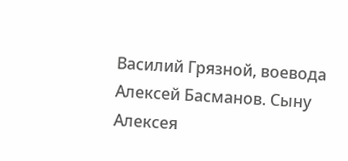Василий Грязной, воевода Алексей Басманов. Сыну Алексея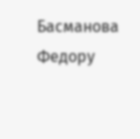Басманова Федору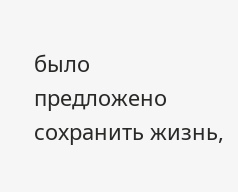было предложено сохранить жизнь,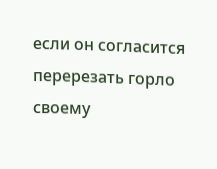если он согласится перерезать горло своему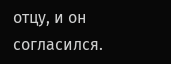отцу, и он согласился.